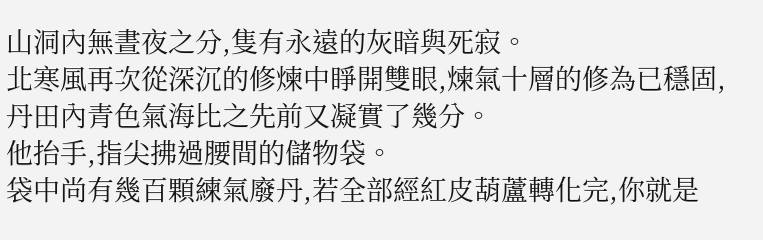山洞內無晝夜之分,隻有永遠的灰暗與死寂。
北寒風再次從深沉的修煉中睜開雙眼,煉氣十層的修為已穩固,丹田內青色氣海比之先前又凝實了幾分。
他抬手,指尖拂過腰間的儲物袋。
袋中尚有幾百顆練氣廢丹,若全部經紅皮葫蘆轉化完,你就是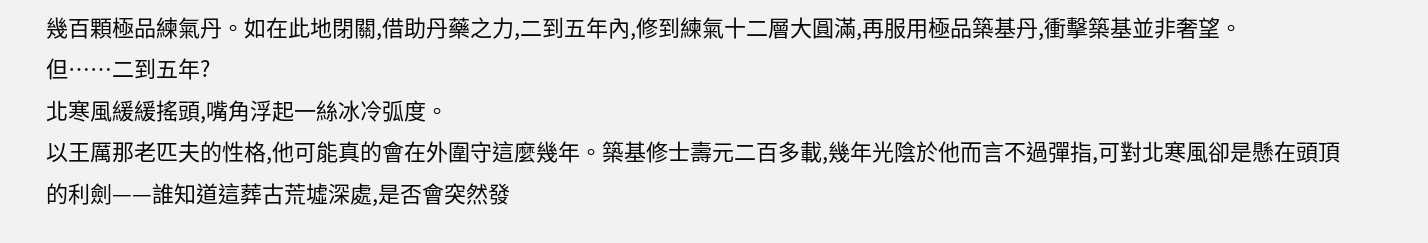幾百顆極品練氣丹。如在此地閉關,借助丹藥之力,二到五年內,修到練氣十二層大圓滿,再服用極品築基丹,衝擊築基並非奢望。
但……二到五年?
北寒風緩緩搖頭,嘴角浮起一絲冰冷弧度。
以王厲那老匹夫的性格,他可能真的會在外圍守這麼幾年。築基修士壽元二百多載,幾年光陰於他而言不過彈指,可對北寒風卻是懸在頭頂的利劍——誰知道這葬古荒墟深處,是否會突然發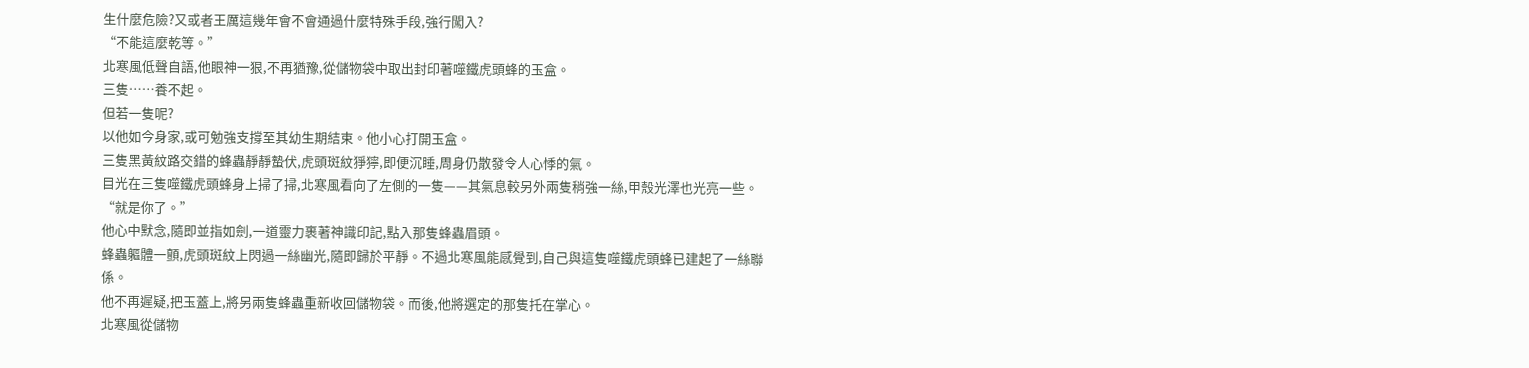生什麼危險?又或者王厲這幾年會不會通過什麼特殊手段,強行闖入?
“不能這麼乾等。”
北寒風低聲自語,他眼神一狠,不再猶豫,從儲物袋中取出封印著噬鐵虎頭蜂的玉盒。
三隻……養不起。
但若一隻呢?
以他如今身家,或可勉強支撐至其幼生期結束。他小心打開玉盒。
三隻黑黃紋路交錯的蜂蟲靜靜蟄伏,虎頭斑紋猙獰,即便沉睡,周身仍散發令人心悸的氣。
目光在三隻噬鐵虎頭蜂身上掃了掃,北寒風看向了左側的一隻——其氣息較另外兩隻稍強一絲,甲殼光澤也光亮一些。
“就是你了。”
他心中默念,隨即並指如劍,一道靈力裹著神識印記,點入那隻蜂蟲眉頭。
蜂蟲軀體一顫,虎頭斑紋上閃過一絲幽光,隨即歸於平靜。不過北寒風能感覺到,自己與這隻噬鐵虎頭蜂已建起了一絲聯係。
他不再遲疑,把玉蓋上,將另兩隻蜂蟲重新收回儲物袋。而後,他將選定的那隻托在掌心。
北寒風從儲物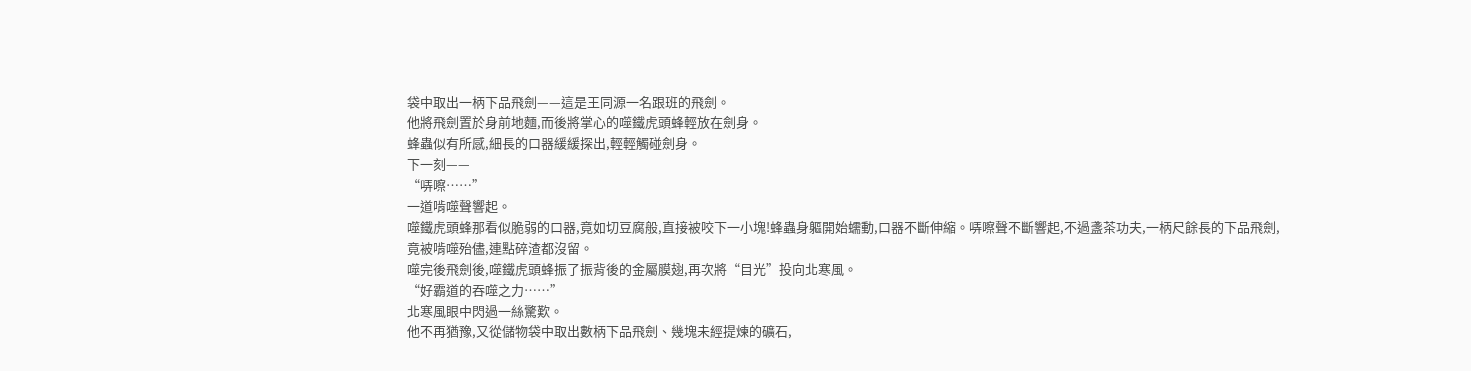袋中取出一柄下品飛劍——這是王同源一名跟班的飛劍。
他將飛劍置於身前地麵,而後將掌心的噬鐵虎頭蜂輕放在劍身。
蜂蟲似有所感,細長的口器緩緩探出,輕輕觸碰劍身。
下一刻——
“哢嚓……”
一道啃噬聲響起。
噬鐵虎頭蜂那看似脆弱的口器,竟如切豆腐般,直接被咬下一小塊!蜂蟲身軀開始蠕動,口器不斷伸縮。哢嚓聲不斷響起,不過盞茶功夫,一柄尺餘長的下品飛劍,竟被啃噬殆儘,連點碎渣都沒留。
噬完後飛劍後,噬鐵虎頭蜂振了振背後的金屬膜翅,再次將“目光”投向北寒風。
“好霸道的吞噬之力……”
北寒風眼中閃過一絲驚歎。
他不再猶豫,又從儲物袋中取出數柄下品飛劍、幾塊未經提煉的礦石,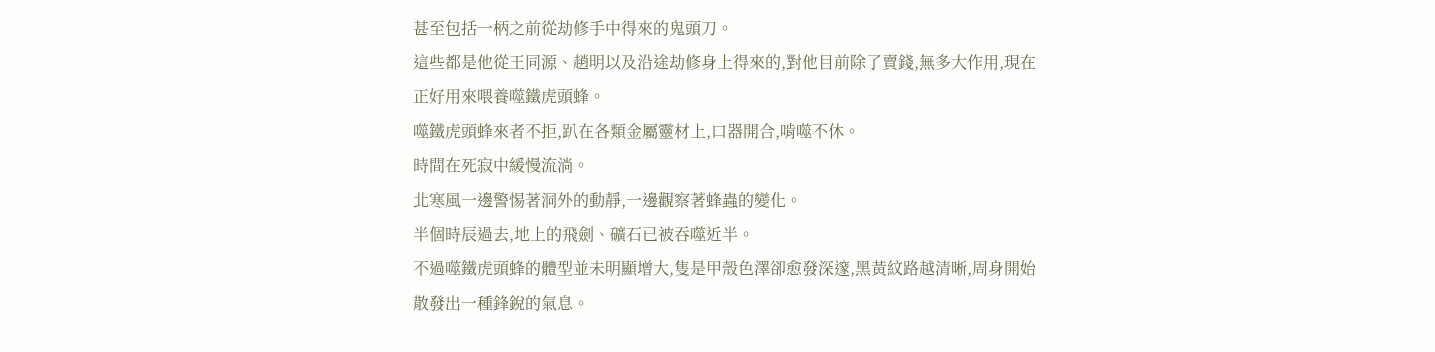甚至包括一柄之前從劫修手中得來的鬼頭刀。
這些都是他從王同源、趙明以及沿途劫修身上得來的,對他目前除了賣錢,無多大作用,現在正好用來喂養噬鐵虎頭蜂。
噬鐵虎頭蜂來者不拒,趴在各類金屬靈材上,口器開合,啃噬不休。
時間在死寂中緩慢流淌。
北寒風一邊警惕著洞外的動靜,一邊觀察著蜂蟲的變化。
半個時辰過去,地上的飛劍、礦石已被吞噬近半。
不過噬鐵虎頭蜂的體型並未明顯增大,隻是甲殼色澤卻愈發深邃,黑黃紋路越清晰,周身開始散發出一種鋒銳的氣息。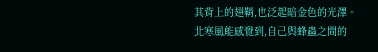其背上的翅鞘,也泛起暗金色的光澤。
北寒風能感覺到,自己與蜂蟲之間的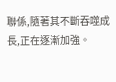聯係,隨著其不斷吞噬成長,正在逐漸加強。